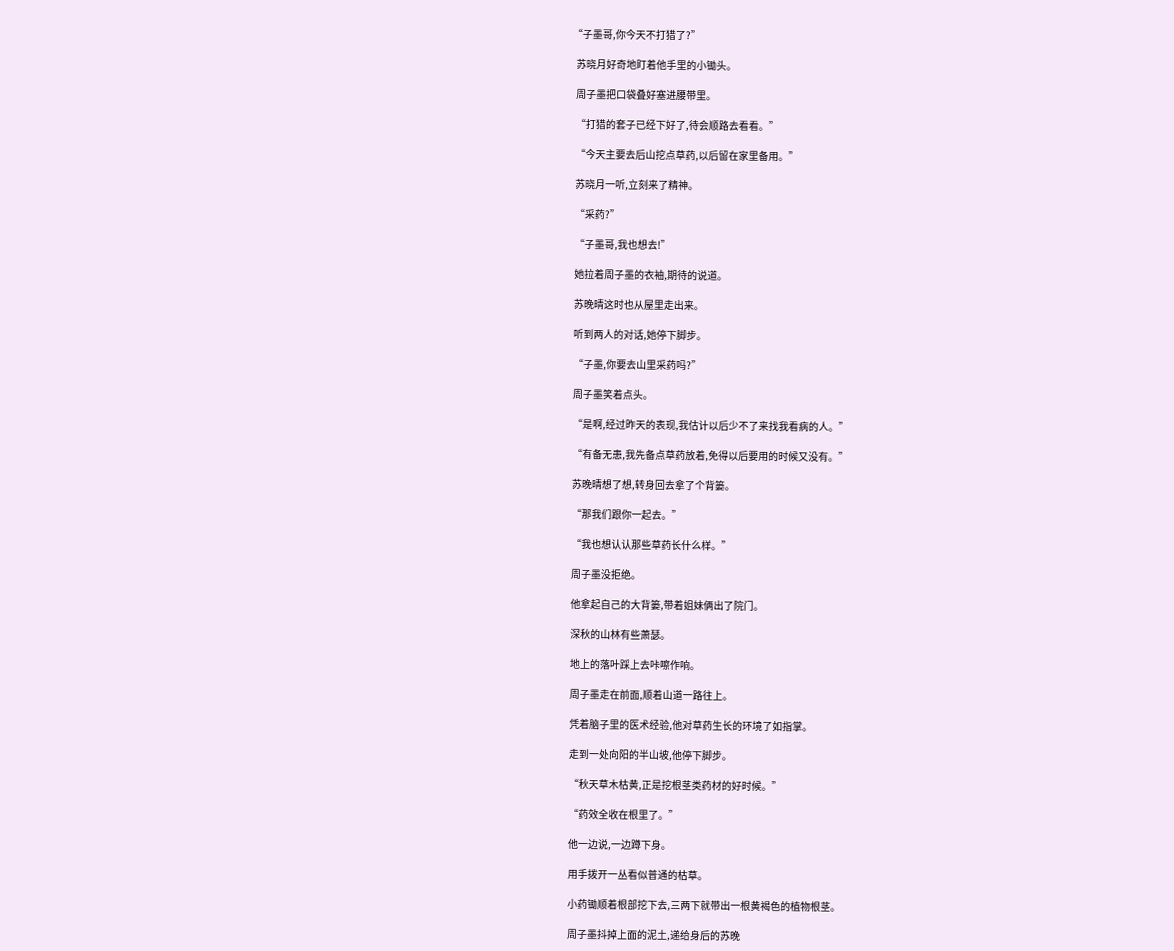“子墨哥,你今天不打猎了?”

  苏晓月好奇地盯着他手里的小锄头。

  周子墨把口袋叠好塞进腰带里。

  “打猎的套子已经下好了,待会顺路去看看。”

  “今天主要去后山挖点草药,以后留在家里备用。”

  苏晓月一听,立刻来了精神。

  “采药?”

  “子墨哥,我也想去!”

  她拉着周子墨的衣袖,期待的说道。

  苏晚晴这时也从屋里走出来。

  听到两人的对话,她停下脚步。

  “子墨,你要去山里采药吗?”

  周子墨笑着点头。

  “是啊,经过昨天的表现,我估计以后少不了来找我看病的人。”

  “有备无患,我先备点草药放着,免得以后要用的时候又没有。”

  苏晚晴想了想,转身回去拿了个背篓。

  “那我们跟你一起去。”

  “我也想认认那些草药长什么样。”

  周子墨没拒绝。

  他拿起自己的大背篓,带着姐妹俩出了院门。

  深秋的山林有些萧瑟。

  地上的落叶踩上去咔嚓作响。

  周子墨走在前面,顺着山道一路往上。

  凭着脑子里的医术经验,他对草药生长的环境了如指掌。

  走到一处向阳的半山坡,他停下脚步。

  “秋天草木枯黄,正是挖根茎类药材的好时候。”

  “药效全收在根里了。”

  他一边说,一边蹲下身。

  用手拨开一丛看似普通的枯草。

  小药锄顺着根部挖下去,三两下就带出一根黄褐色的植物根茎。

  周子墨抖掉上面的泥土,递给身后的苏晚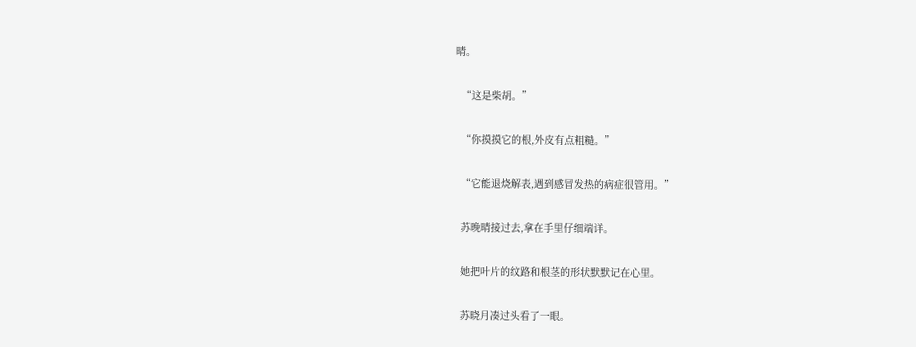晴。

  “这是柴胡。”

  “你摸摸它的根,外皮有点粗糙。”

  “它能退烧解表,遇到感冒发热的病症很管用。”

  苏晚晴接过去,拿在手里仔细端详。

  她把叶片的纹路和根茎的形状默默记在心里。

  苏晓月凑过头看了一眼。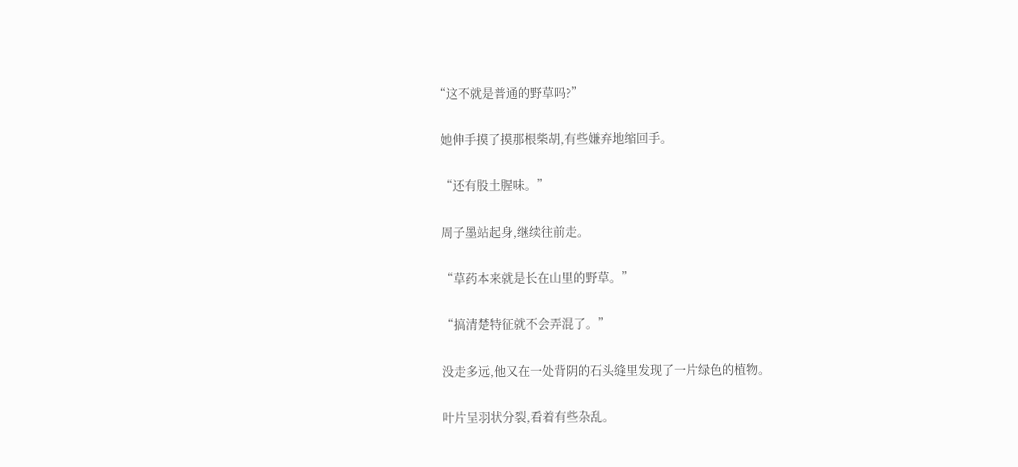“这不就是普通的野草吗?”

  她伸手摸了摸那根柴胡,有些嫌弃地缩回手。

  “还有股土腥味。”

  周子墨站起身,继续往前走。

  “草药本来就是长在山里的野草。”

  “搞清楚特征就不会弄混了。”

  没走多远,他又在一处背阴的石头缝里发现了一片绿色的植物。

  叶片呈羽状分裂,看着有些杂乱。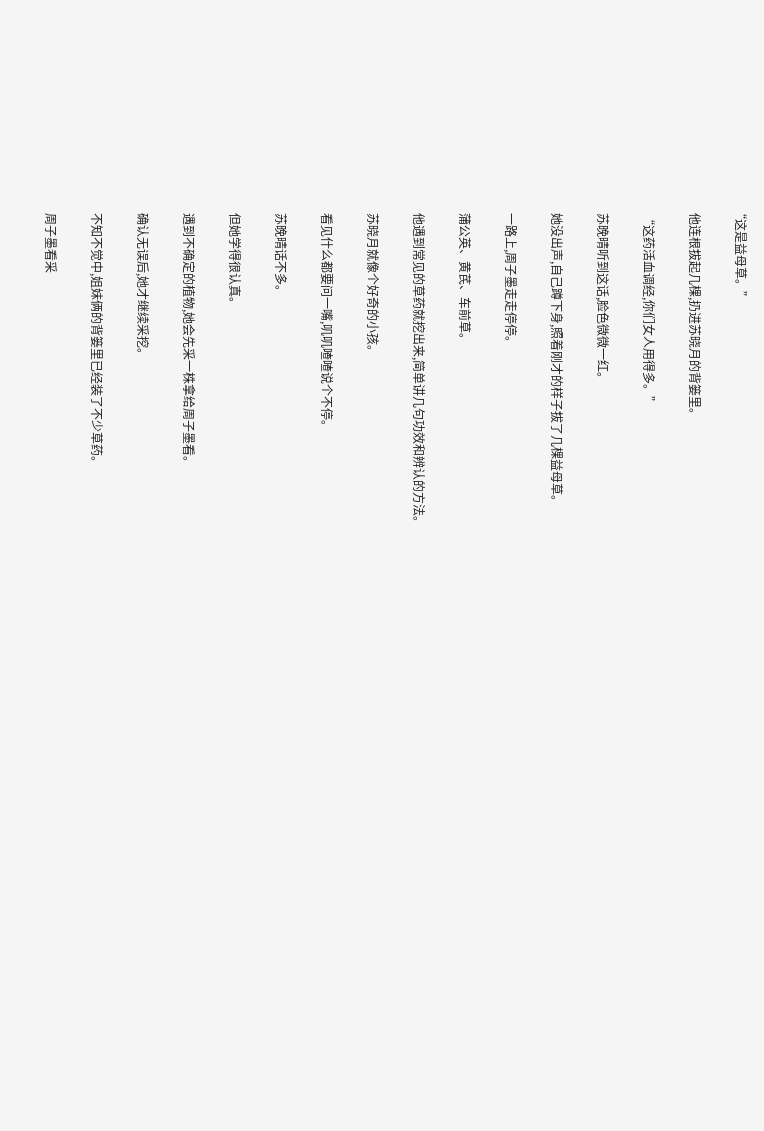“这是益母草。”

  他连根拔起几棵,扔进苏晓月的背篓里。

  “这药活血调经,你们女人用得多。”

  苏晚晴听到这话,脸色微微一红。

  她没出声,自己蹲下身,照着刚才的样子拔了几棵益母草。

  一路上,周子墨走走停停。

  蒲公英、黄芪、车前草。

  他遇到常见的草药就挖出来,简单讲几句功效和辨认的方法。

  苏晓月就像个好奇的小孩。

  看见什么都要问一嘴,叽叽喳喳说个不停。

  苏晚晴话不多。

  但她学得很认真。

  遇到不确定的植物,她会先采一株拿给周子墨看。

  确认无误后,她才继续采挖。

  不知不觉中,姐妹俩的背篓里已经装了不少草药。

  周子墨看采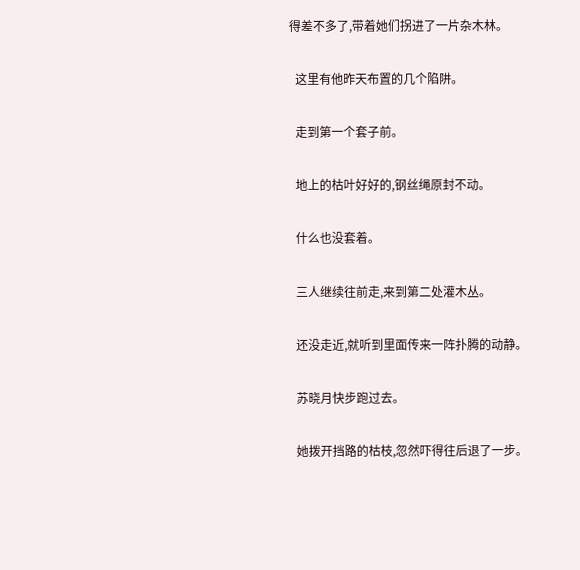得差不多了,带着她们拐进了一片杂木林。

  这里有他昨天布置的几个陷阱。

  走到第一个套子前。

  地上的枯叶好好的,钢丝绳原封不动。

  什么也没套着。

  三人继续往前走,来到第二处灌木丛。

  还没走近,就听到里面传来一阵扑腾的动静。

  苏晓月快步跑过去。

  她拨开挡路的枯枝,忽然吓得往后退了一步。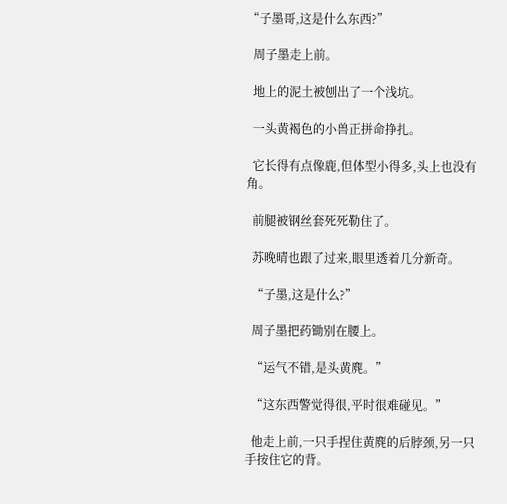“子墨哥,这是什么东西?”

  周子墨走上前。

  地上的泥土被刨出了一个浅坑。

  一头黄褐色的小兽正拼命挣扎。

  它长得有点像鹿,但体型小得多,头上也没有角。

  前腿被钢丝套死死勒住了。

  苏晚晴也跟了过来,眼里透着几分新奇。

  “子墨,这是什么?”

  周子墨把药锄别在腰上。

  “运气不错,是头黄麂。”

  “这东西警觉得很,平时很难碰见。”

  他走上前,一只手捏住黄麂的后脖颈,另一只手按住它的背。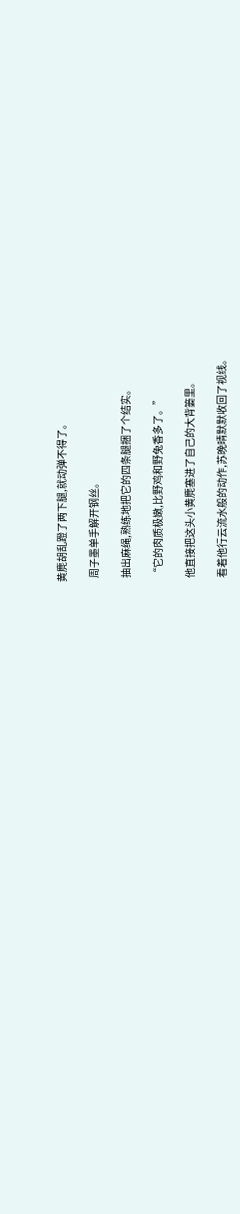黄麂胡乱蹬了两下腿,就动弹不得了。

  周子墨单手解开钢丝。

  抽出麻绳,熟练地把它的四条腿捆了个结实。

  “它的肉质极嫩,比野鸡和野兔香多了。”

  他直接把这头小黄麂塞进了自己的大背篓里。

  看着他行云流水般的动作,苏晚晴默默收回了视线。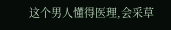这个男人懂得医理,会采草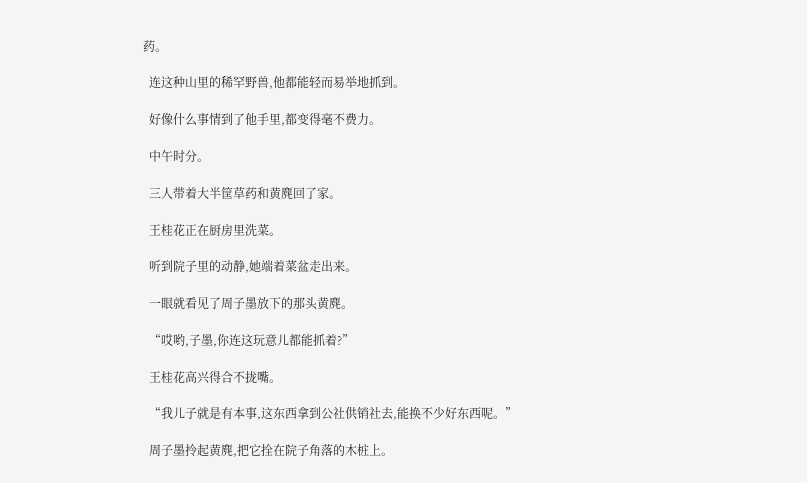药。

  连这种山里的稀罕野兽,他都能轻而易举地抓到。

  好像什么事情到了他手里,都变得毫不费力。

  中午时分。

  三人带着大半筐草药和黄麂回了家。

  王桂花正在厨房里洗菜。

  听到院子里的动静,她端着菜盆走出来。

  一眼就看见了周子墨放下的那头黄麂。

  “哎哟,子墨,你连这玩意儿都能抓着?”

  王桂花高兴得合不拢嘴。

  “我儿子就是有本事,这东西拿到公社供销社去,能换不少好东西呢。”

  周子墨拎起黄麂,把它拴在院子角落的木桩上。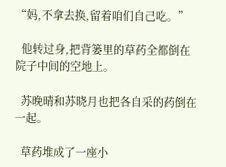“妈,不拿去换,留着咱们自己吃。”

  他转过身,把背篓里的草药全都倒在院子中间的空地上。

  苏晚晴和苏晓月也把各自采的药倒在一起。

  草药堆成了一座小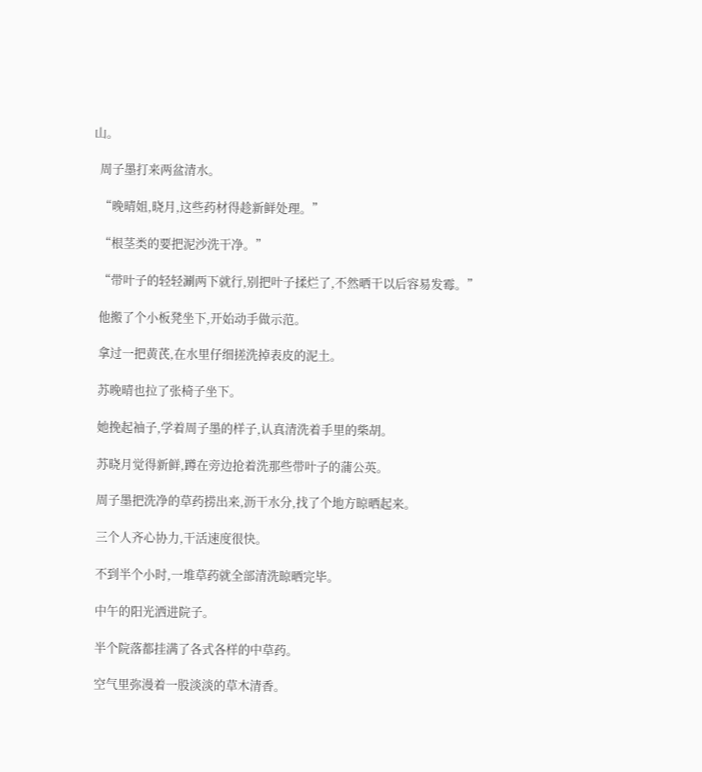山。

  周子墨打来两盆清水。

  “晚晴姐,晓月,这些药材得趁新鲜处理。”

  “根茎类的要把泥沙洗干净。”

  “带叶子的轻轻涮两下就行,别把叶子揉烂了,不然晒干以后容易发霉。”

  他搬了个小板凳坐下,开始动手做示范。

  拿过一把黄芪,在水里仔细搓洗掉表皮的泥土。

  苏晚晴也拉了张椅子坐下。

  她挽起袖子,学着周子墨的样子,认真清洗着手里的柴胡。

  苏晓月觉得新鲜,蹲在旁边抢着洗那些带叶子的蒲公英。

  周子墨把洗净的草药捞出来,沥干水分,找了个地方晾晒起来。

  三个人齐心协力,干活速度很快。

  不到半个小时,一堆草药就全部清洗晾晒完毕。

  中午的阳光洒进院子。

  半个院落都挂满了各式各样的中草药。

  空气里弥漫着一股淡淡的草木清香。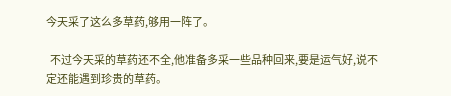今天采了这么多草药,够用一阵了。

  不过今天采的草药还不全,他准备多采一些品种回来,要是运气好,说不定还能遇到珍贵的草药。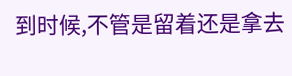到时候,不管是留着还是拿去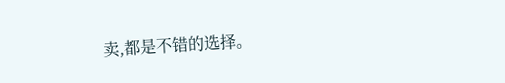卖,都是不错的选择。